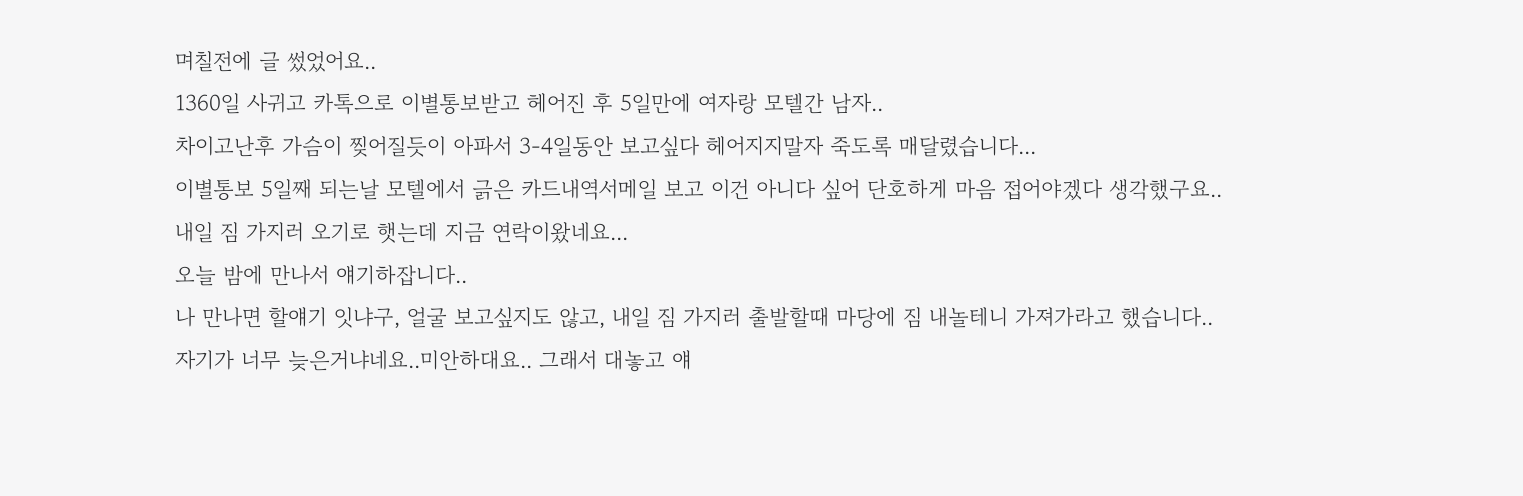며칠전에 글 썼었어요..
1360일 사귀고 카톡으로 이별통보받고 헤어진 후 5일만에 여자랑 모텔간 남자..
차이고난후 가슴이 찢어질듯이 아파서 3-4일동안 보고싶다 헤어지지말자 죽도록 매달렸습니다...
이별통보 5일째 되는날 모텔에서 긁은 카드내역서메일 보고 이건 아니다 싶어 단호하게 마음 접어야겠다 생각했구요..
내일 짐 가지러 오기로 햇는데 지금 연락이왔네요...
오늘 밤에 만나서 얘기하잡니다..
나 만나면 할얘기 잇냐구, 얼굴 보고싶지도 않고, 내일 짐 가지러 출발할때 마당에 짐 내놀테니 가져가라고 했습니다..
자기가 너무 늦은거냐네요..미안하대요.. 그래서 대놓고 얘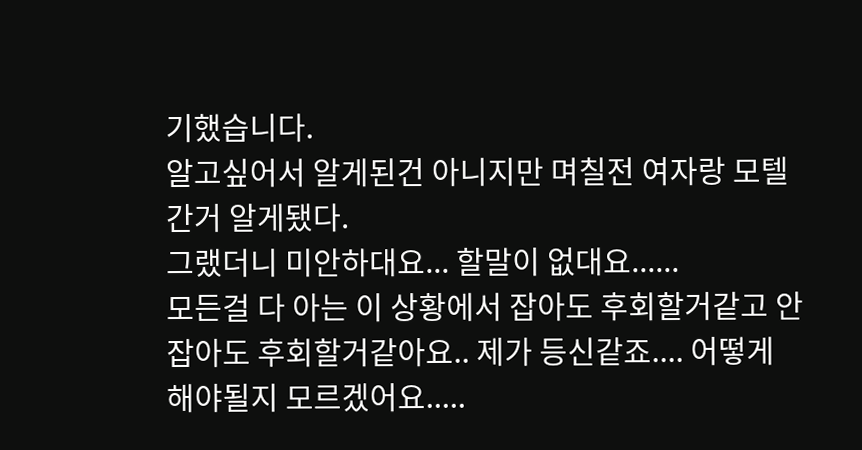기했습니다.
알고싶어서 알게된건 아니지만 며칠전 여자랑 모텔간거 알게됐다.
그랬더니 미안하대요... 할말이 없대요......
모든걸 다 아는 이 상황에서 잡아도 후회할거같고 안잡아도 후회할거같아요.. 제가 등신같죠.... 어떻게 해야될지 모르겠어요.....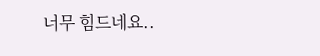너무 힘드네요..